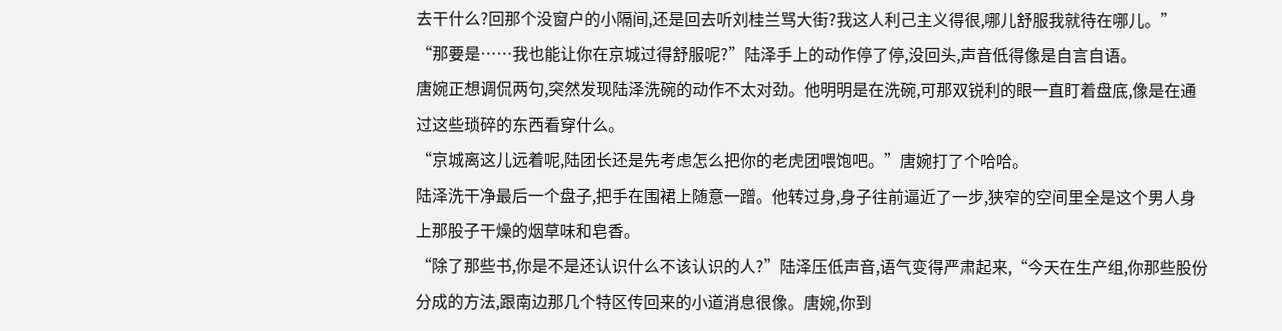去干什么?回那个没窗户的小隔间,还是回去听刘桂兰骂大街?我这人利己主义得很,哪儿舒服我就待在哪儿。”
“那要是……我也能让你在京城过得舒服呢?”陆泽手上的动作停了停,没回头,声音低得像是自言自语。
唐婉正想调侃两句,突然发现陆泽洗碗的动作不太对劲。他明明是在洗碗,可那双锐利的眼一直盯着盘底,像是在通过这些琐碎的东西看穿什么。
“京城离这儿远着呢,陆团长还是先考虑怎么把你的老虎团喂饱吧。”唐婉打了个哈哈。
陆泽洗干净最后一个盘子,把手在围裙上随意一蹭。他转过身,身子往前逼近了一步,狭窄的空间里全是这个男人身上那股子干燥的烟草味和皂香。
“除了那些书,你是不是还认识什么不该认识的人?”陆泽压低声音,语气变得严肃起来,“今天在生产组,你那些股份分成的方法,跟南边那几个特区传回来的小道消息很像。唐婉,你到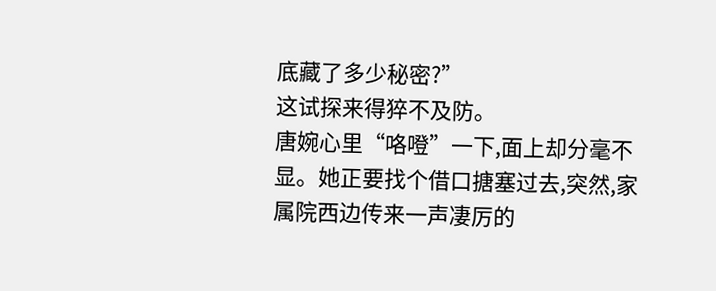底藏了多少秘密?”
这试探来得猝不及防。
唐婉心里“咯噔”一下,面上却分毫不显。她正要找个借口搪塞过去,突然,家属院西边传来一声凄厉的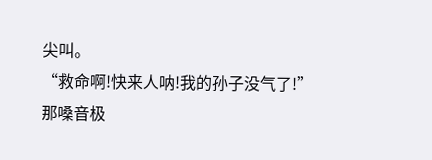尖叫。
“救命啊!快来人呐!我的孙子没气了!”
那嗓音极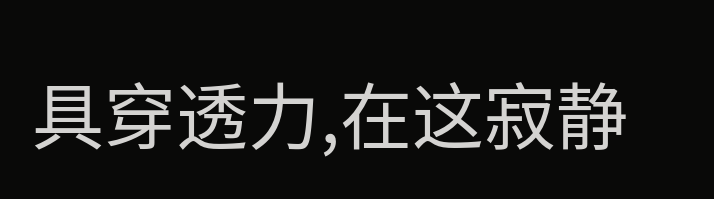具穿透力,在这寂静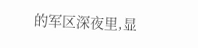的军区深夜里,显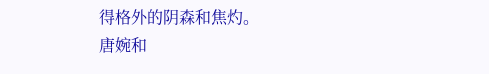得格外的阴森和焦灼。
唐婉和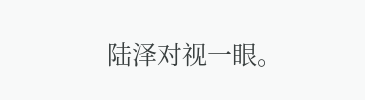陆泽对视一眼。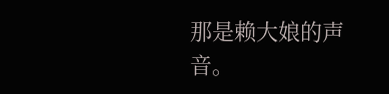那是赖大娘的声音。